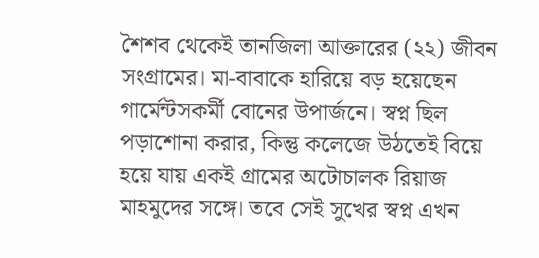শৈশব থেকেই তানজিলা আক্তারের (২২) জীবন সংগ্রামের। মা-বাবাকে হারিয়ে বড় হয়েছেন গার্মেন্টসকর্মী বোনের উপার্জনে। স্বপ্ন ছিল পড়াশোনা করার, কিন্তু কলেজে উঠতেই বিয়ে হয়ে যায় একই গ্রামের অটোচালক রিয়াজ মাহমুদের সঙ্গে। তবে সেই সুখের স্বপ্ন এখন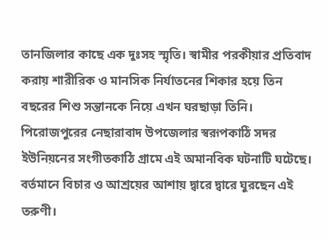তানজিলার কাছে এক দুঃসহ স্মৃতি। স্বামীর পরকীয়ার প্রতিবাদ করায় শারীরিক ও মানসিক নির্যাতনের শিকার হয়ে তিন বছরের শিশু সন্তানকে নিয়ে এখন ঘরছাড়া তিনি।
পিরোজপুরের নেছারাবাদ উপজেলার স্বরূপকাঠি সদর ইউনিয়নের সংগীতকাঠি গ্রামে এই অমানবিক ঘটনাটি ঘটেছে। বর্তমানে বিচার ও আশ্রয়ের আশায় দ্বারে দ্বারে ঘুরছেন এই তরুণী।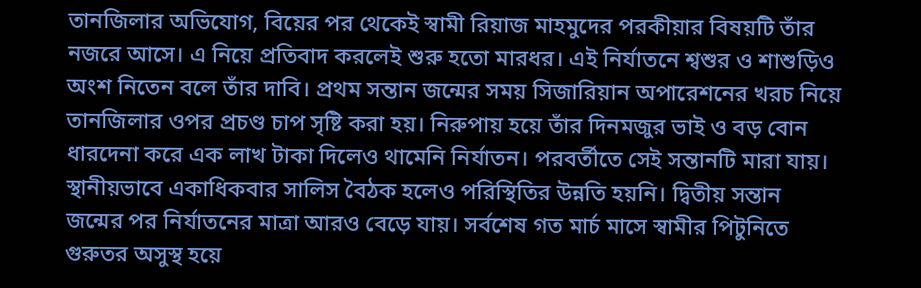তানজিলার অভিযোগ, বিয়ের পর থেকেই স্বামী রিয়াজ মাহমুদের পরকীয়ার বিষয়টি তাঁর নজরে আসে। এ নিয়ে প্রতিবাদ করলেই শুরু হতো মারধর। এই নির্যাতনে শ্বশুর ও শাশুড়িও অংশ নিতেন বলে তাঁর দাবি। প্রথম সন্তান জন্মের সময় সিজারিয়ান অপারেশনের খরচ নিয়ে তানজিলার ওপর প্রচণ্ড চাপ সৃষ্টি করা হয়। নিরুপায় হয়ে তাঁর দিনমজুর ভাই ও বড় বোন ধারদেনা করে এক লাখ টাকা দিলেও থামেনি নির্যাতন। পরবর্তীতে সেই সন্তানটি মারা যায়।
স্থানীয়ভাবে একাধিকবার সালিস বৈঠক হলেও পরিস্থিতির উন্নতি হয়নি। দ্বিতীয় সন্তান জন্মের পর নির্যাতনের মাত্রা আরও বেড়ে যায়। সর্বশেষ গত মার্চ মাসে স্বামীর পিটুনিতে গুরুতর অসুস্থ হয়ে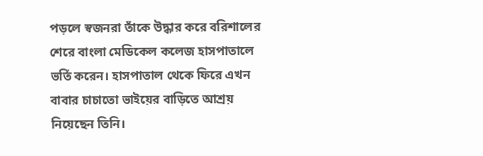পড়লে স্বজনরা তাঁকে উদ্ধার করে বরিশালের শেরে বাংলা মেডিকেল কলেজ হাসপাতালে ভর্তি করেন। হাসপাতাল থেকে ফিরে এখন বাবার চাচাতো ভাইয়ের বাড়িতে আশ্রয় নিয়েছেন তিনি।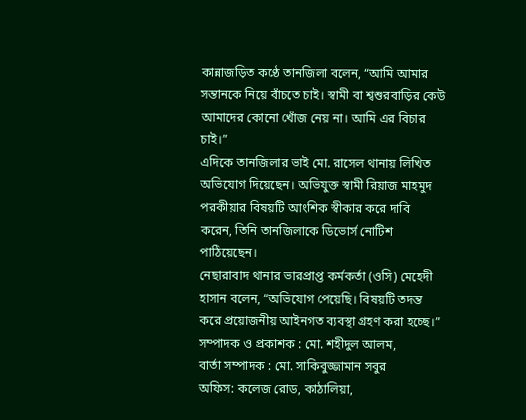কান্নাজড়িত কণ্ঠে তানজিলা বলেন, “আমি আমার সন্তানকে নিয়ে বাঁচতে চাই। স্বামী বা শ্বশুরবাড়ির কেউ আমাদের কোনো খোঁজ নেয় না। আমি এর বিচার চাই।”
এদিকে তানজিলার ভাই মো. রাসেল থানায় লিখিত অভিযোগ দিয়েছেন। অভিযুক্ত স্বামী রিয়াজ মাহমুদ পরকীয়ার বিষয়টি আংশিক স্বীকার করে দাবি করেন, তিনি তানজিলাকে ডিভোর্স নোটিশ পাঠিয়েছেন।
নেছারাবাদ থানার ভারপ্রাপ্ত কর্মকর্তা (ওসি) মেহেদী হাসান বলেন, “অভিযোগ পেয়েছি। বিষয়টি তদন্ত করে প্রয়োজনীয় আইনগত ব্যবস্থা গ্রহণ করা হচ্ছে।”
সম্পাদক ও প্রকাশক : মো. শহীদুল আলম,
বার্তা সম্পাদক : মো. সাকিবুজ্জামান সবুর
অফিস: কলেজ রোড, কাঠালিয়া,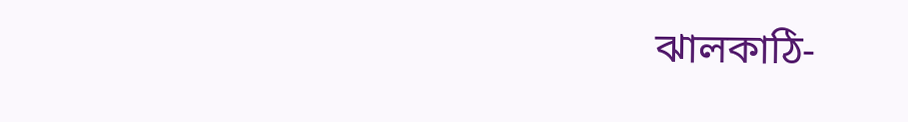ঝালকাঠি-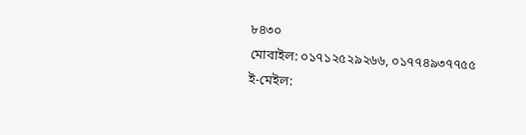৮৪৩০
মোবাইল: ০১৭১২৫২৯২৬৬, ০১৭৭৪৯৩৭৭৫৫
ই-মেইল: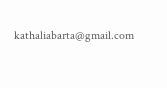kathaliabarta@gmail.com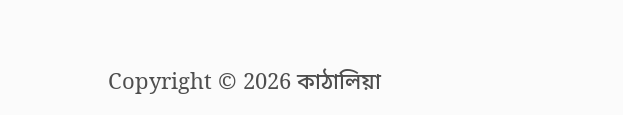Copyright © 2026 কাঠালিয়া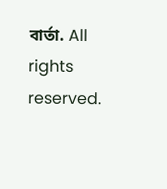বার্তা. All rights reserved.